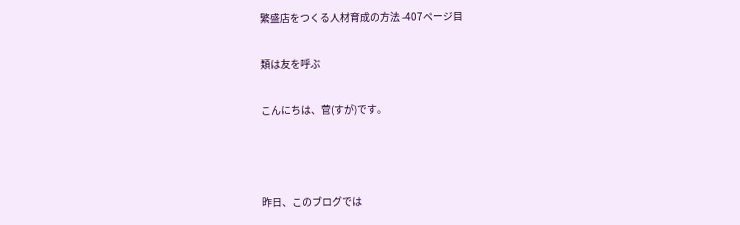繁盛店をつくる人材育成の方法 -407ページ目

類は友を呼ぶ

こんにちは、菅(すが)です。



昨日、このブログでは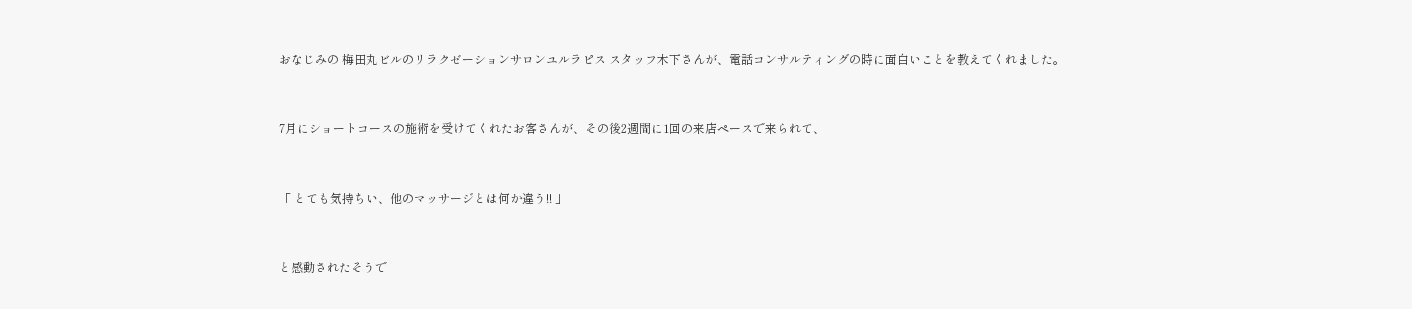おなじみの 梅田丸ビルのリラクゼーションサロンユルラピス スタッフ木下さんが、電話コンサルティングの時に面白いことを教えてくれました。



7月にショートコースの施術を受けてくれたお客さんが、その後2週間に1回の来店ペースで来られて、



「 とても気持ちい、他のマッサージとは何か違う!! 」



と感動されたそうで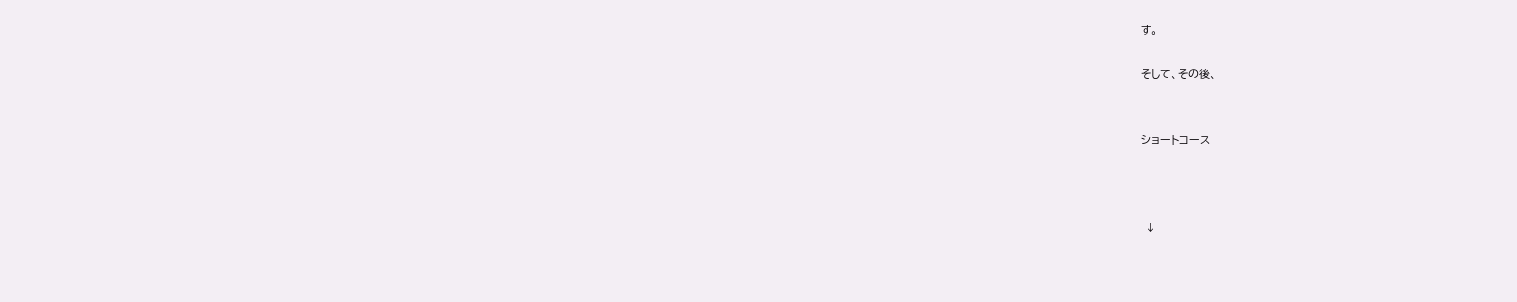す。

そして、その後、


ショートコース



 ↓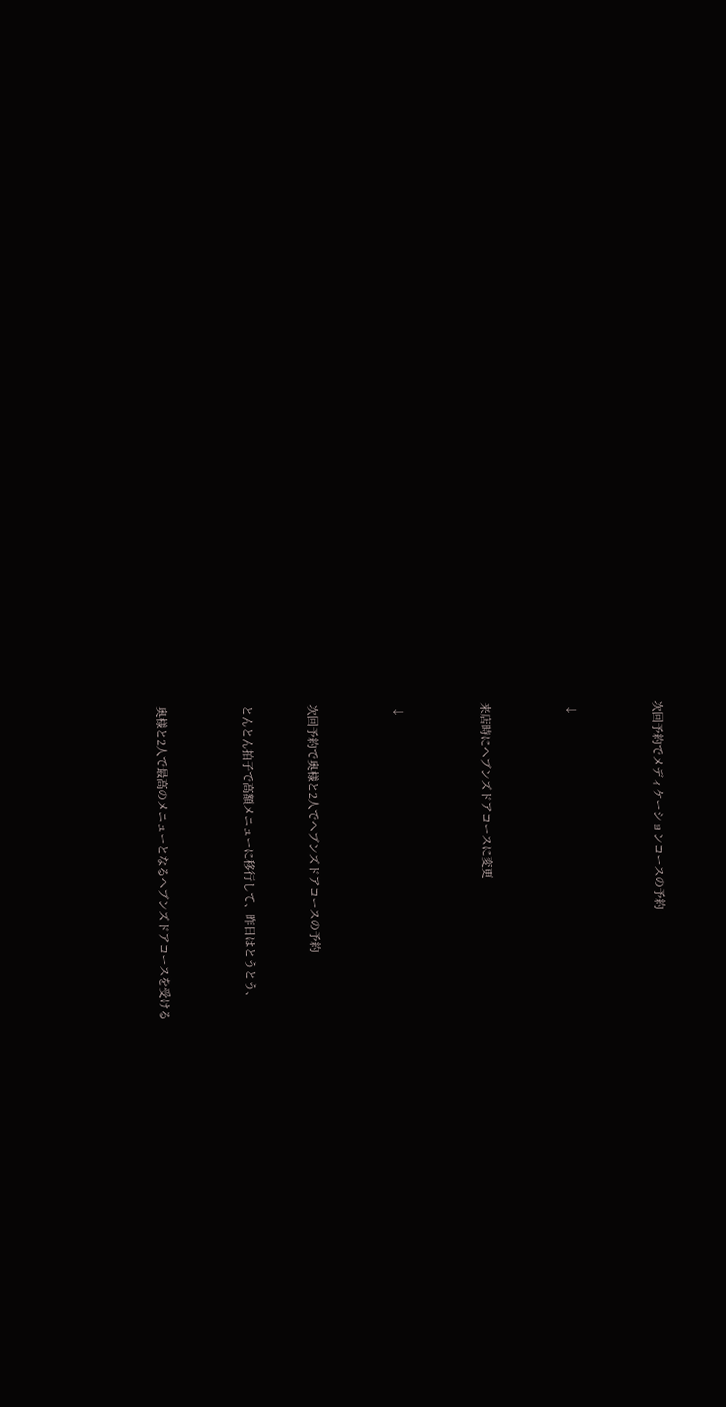次回予約でメディケーションコースの予約



 ↓



来店時にヘブンズドアコースに変更



 ↓



次回予約で奥様と2人でヘブンズドアコースの予約


とんとん拍子で高額メニューに移行して、昨日はとうとう、



奥様と2人で最高のメニューとなるヘブンズドアコースを受ける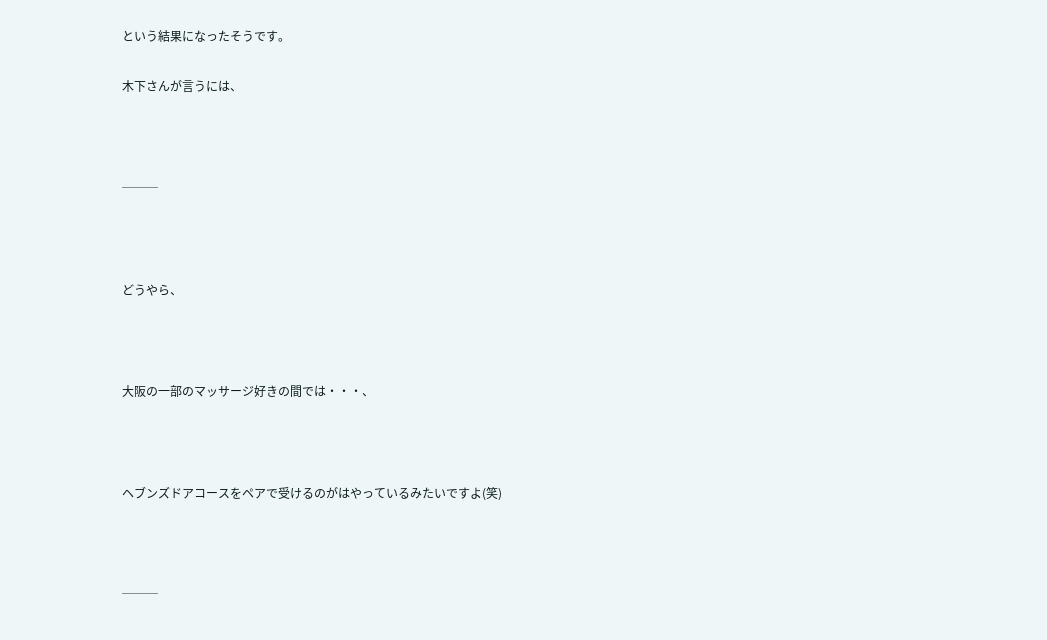という結果になったそうです。

木下さんが言うには、



───



どうやら、



大阪の一部のマッサージ好きの間では・・・、



ヘブンズドアコースをペアで受けるのがはやっているみたいですよ(笑)



───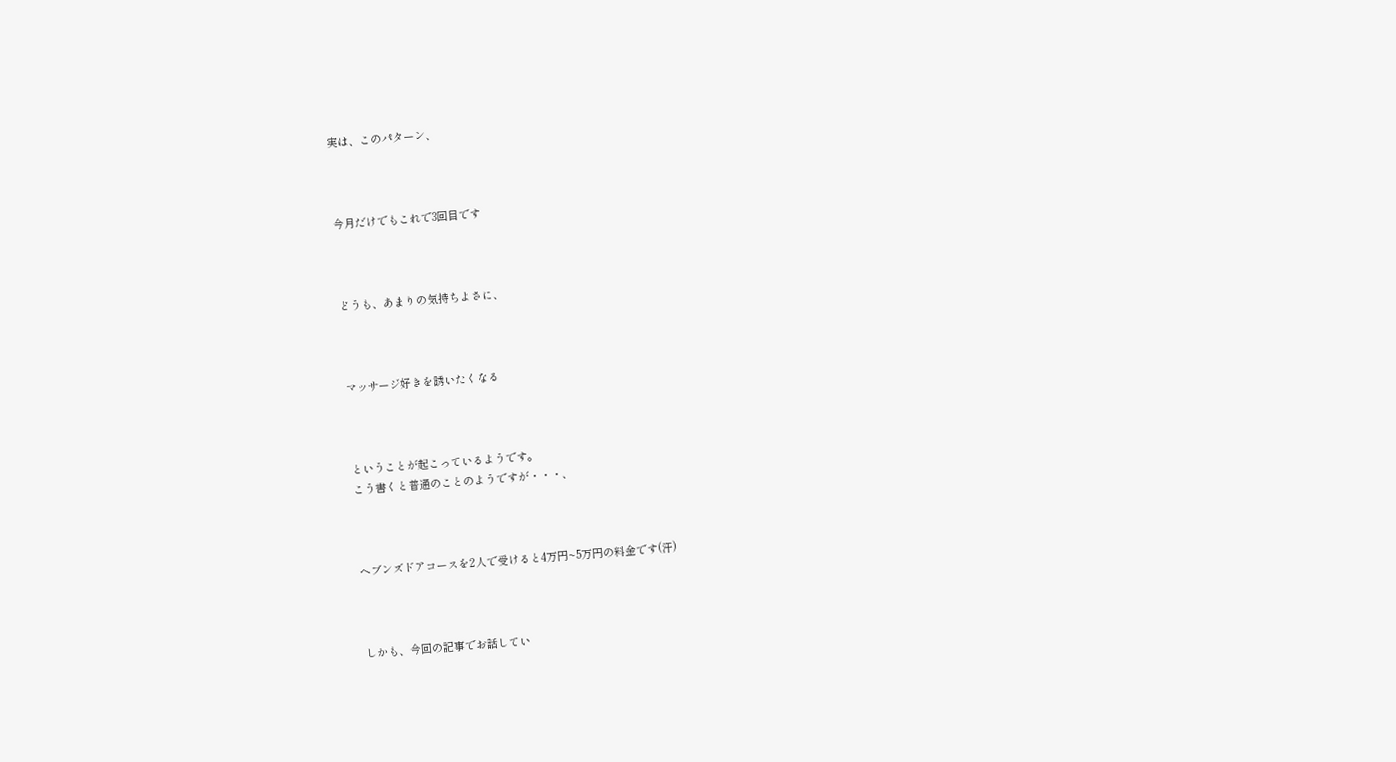実は、このパターン、



今月だけでもこれで3回目です



どうも、あまりの気持ちよさに、



マッサージ好きを誘いたくなる



ということが起こっているようです。
こう書くと普通のことのようですが・・・、



ヘブンズドアコースを2人で受けると4万円~5万円の料金です(汗)



しかも、今回の記事でお話してい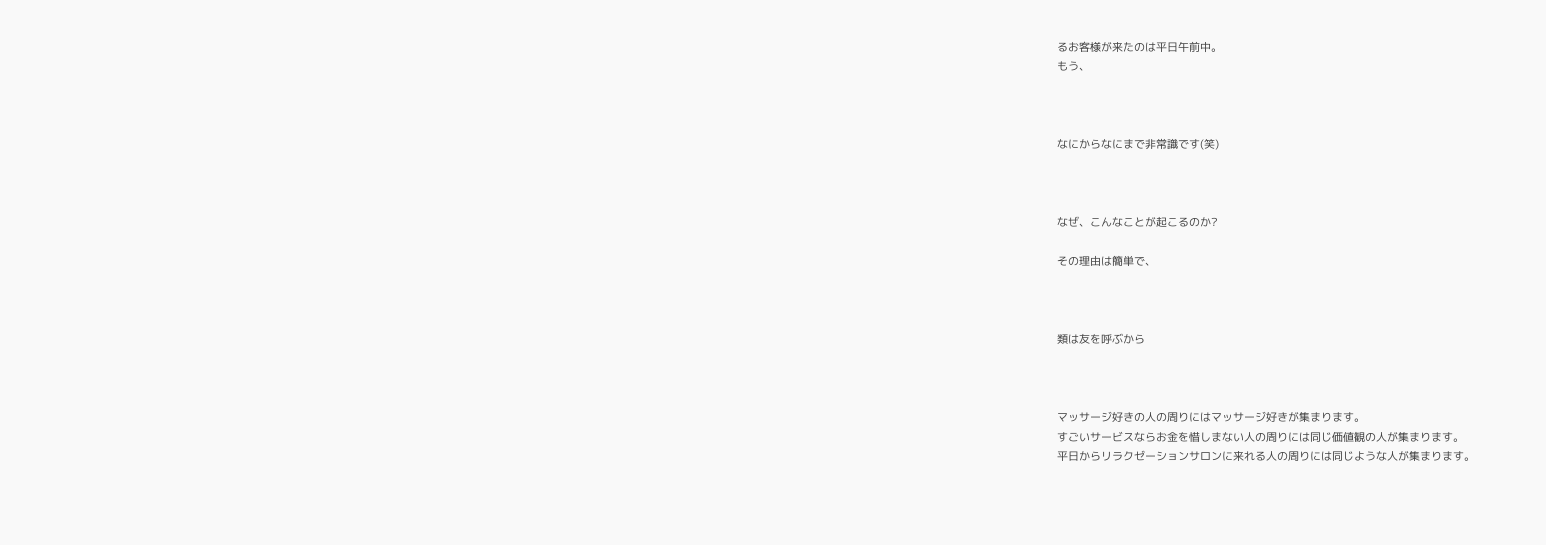るお客様が来たのは平日午前中。
もう、



なにからなにまで非常識です(笑)



なぜ、こんなことが起こるのか?

その理由は簡単で、



類は友を呼ぶから



マッサージ好きの人の周りにはマッサージ好きが集まります。
すごいサービスならお金を惜しまない人の周りには同じ価値観の人が集まります。
平日からリラクゼーションサロンに来れる人の周りには同じような人が集まります。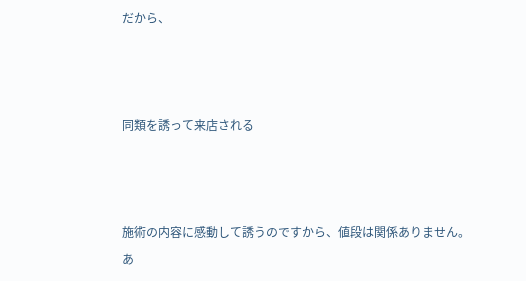だから、



同類を誘って来店される



施術の内容に感動して誘うのですから、値段は関係ありません。
あ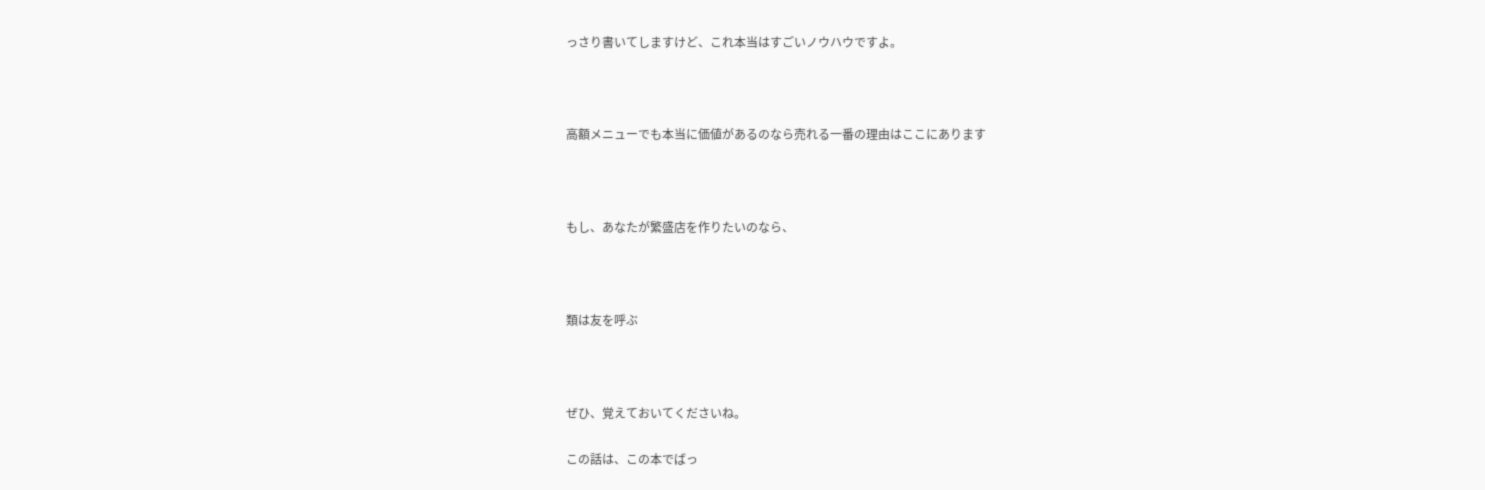っさり書いてしますけど、これ本当はすごいノウハウですよ。



高額メニューでも本当に価値があるのなら売れる一番の理由はここにあります



もし、あなたが繁盛店を作りたいのなら、



類は友を呼ぶ



ぜひ、覚えておいてくださいね。

この話は、この本でばっ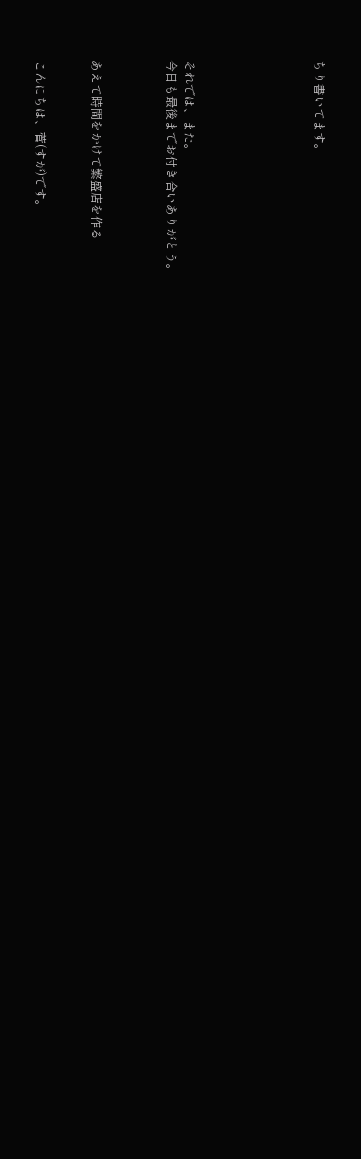ちり書いてます。






それでは、また。
今日も最後までお付き合いありがとう。



あえて時間をかけて繁盛店を作る


こんにちは、菅(すが)です。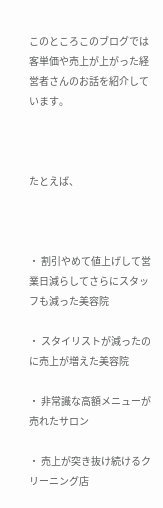このところこのブログでは客単価や売上が上がった経営者さんのお話を紹介しています。



たとえば、



・ 割引やめて値上げして営業日減らしてさらにスタッフも減った美容院

・ スタイリストが減ったのに売上が増えた美容院

・ 非常識な高額メニューが売れたサロン

・ 売上が突き抜け続けるクリーニング店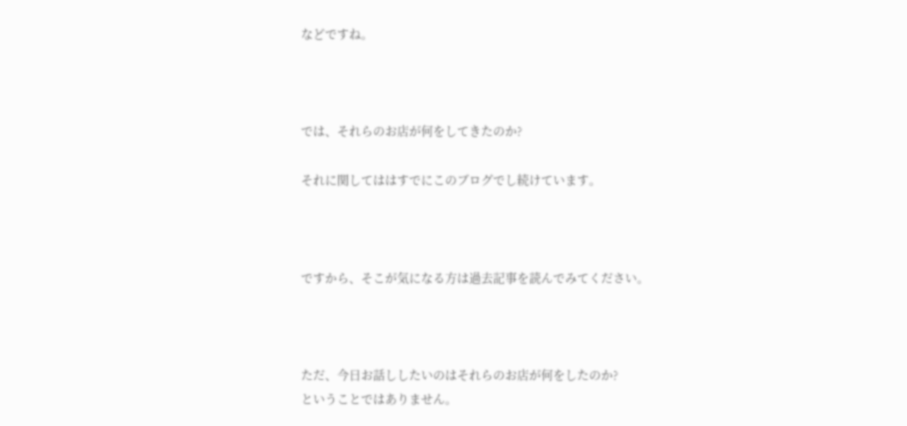などですね。



では、それらのお店が何をしてきたのか?

それに関してははすでにこのブログでし続けています。



ですから、そこが気になる方は過去記事を読んでみてください。



ただ、今日お話ししたいのはそれらのお店が何をしたのか?
ということではありません。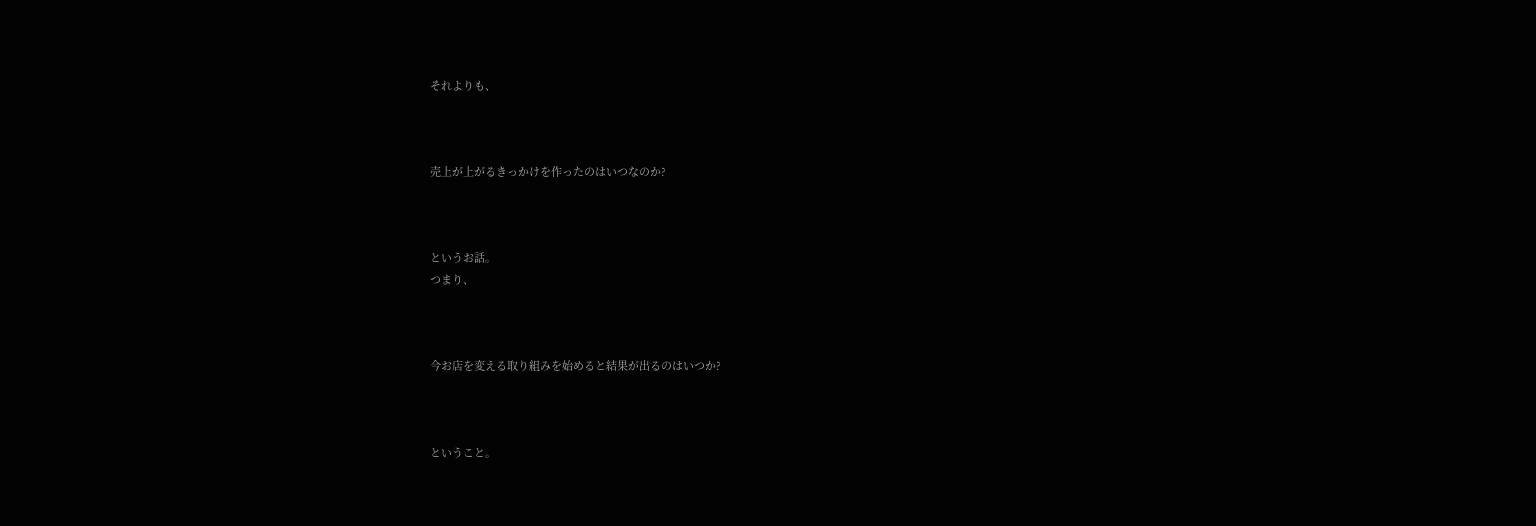それよりも、



売上が上がるきっかけを作ったのはいつなのか?



というお話。
つまり、



今お店を変える取り組みを始めると結果が出るのはいつか?



ということ。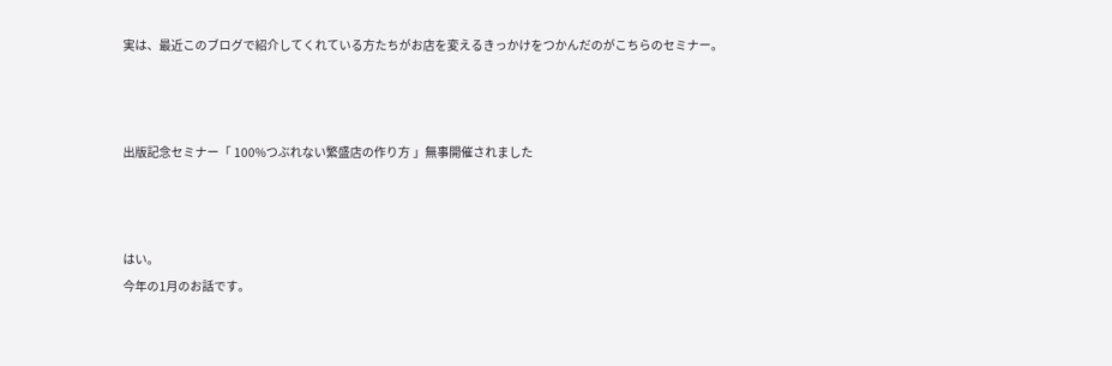実は、最近このブログで紹介してくれている方たちがお店を変えるきっかけをつかんだのがこちらのセミナー。



出版記念セミナー「 100%つぶれない繁盛店の作り方 」無事開催されました



はい。
今年の1月のお話です。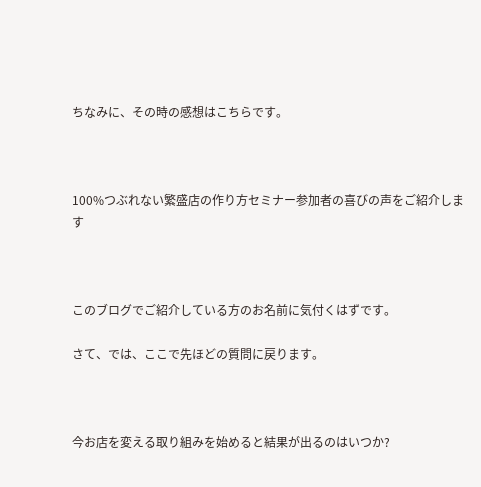ちなみに、その時の感想はこちらです。



100%つぶれない繁盛店の作り方セミナー参加者の喜びの声をご紹介します



このブログでご紹介している方のお名前に気付くはずです。

さて、では、ここで先ほどの質問に戻ります。



今お店を変える取り組みを始めると結果が出るのはいつか?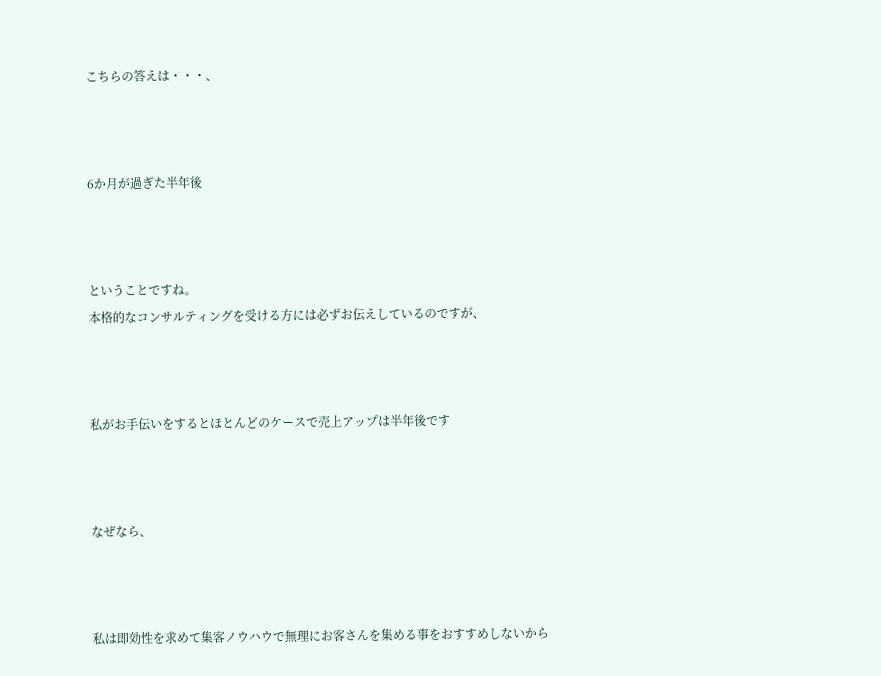こちらの答えは・・・、



6か月が過ぎた半年後



ということですね。
本格的なコンサルティングを受ける方には必ずお伝えしているのですが、



私がお手伝いをするとほとんどのケースで売上アップは半年後です



なぜなら、



私は即効性を求めて集客ノウハウで無理にお客さんを集める事をおすすめしないから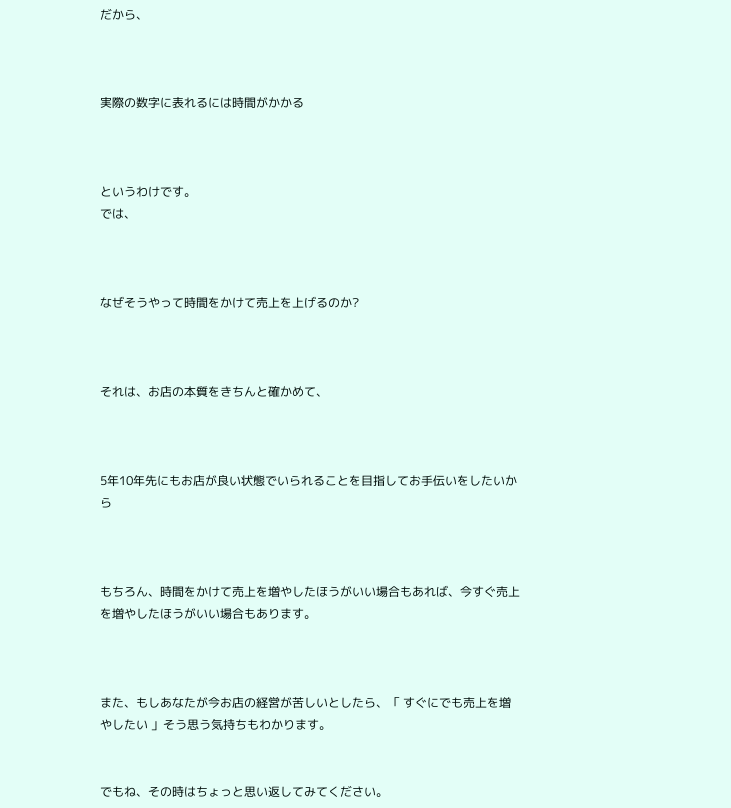だから、



実際の数字に表れるには時間がかかる



というわけです。
では、



なぜそうやって時間をかけて売上を上げるのか?



それは、お店の本質をきちんと確かめて、



5年10年先にもお店が良い状態でいられることを目指してお手伝いをしたいから



もちろん、時間をかけて売上を増やしたほうがいい場合もあれば、今すぐ売上を増やしたほうがいい場合もあります。



また、もしあなたが今お店の経営が苦しいとしたら、「 すぐにでも売上を増やしたい 」そう思う気持ちもわかります。


でもね、その時はちょっと思い返してみてください。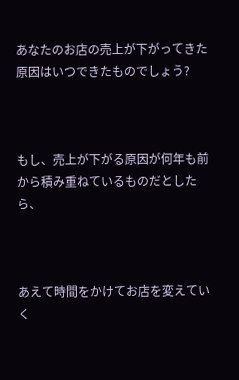あなたのお店の売上が下がってきた原因はいつできたものでしょう?



もし、売上が下がる原因が何年も前から積み重ねているものだとしたら、



あえて時間をかけてお店を変えていく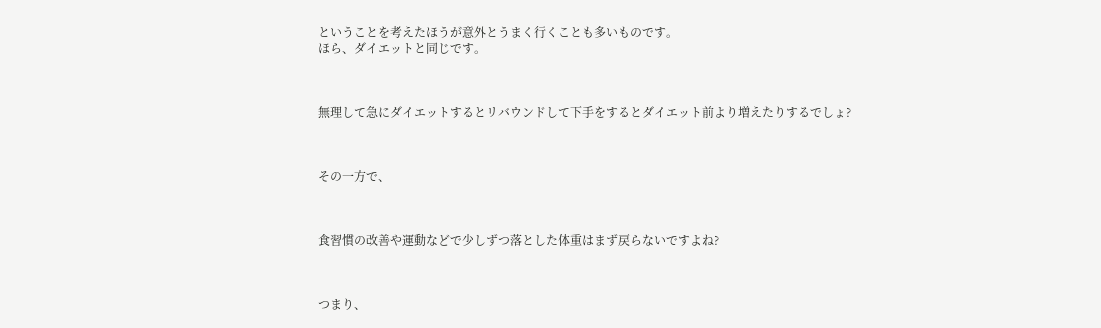ということを考えたほうが意外とうまく行くことも多いものです。
ほら、ダイエットと同じです。



無理して急にダイエットするとリバウンドして下手をするとダイエット前より増えたりするでしょ?



その一方で、



食習慣の改善や運動などで少しずつ落とした体重はまず戻らないですよね?



つまり、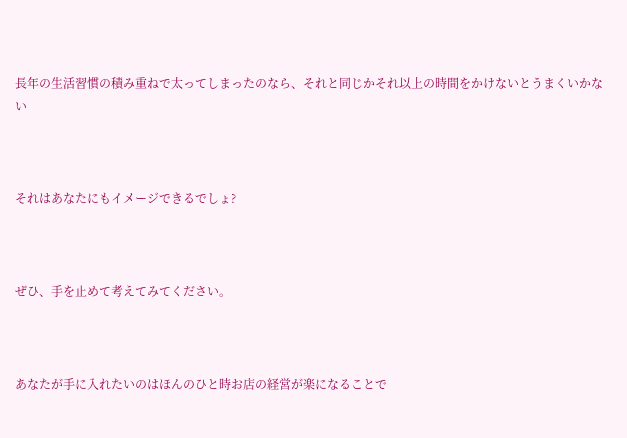長年の生活習慣の積み重ねで太ってしまったのなら、それと同じかそれ以上の時間をかけないとうまくいかない



それはあなたにもイメージできるでしょ?



ぜひ、手を止めて考えてみてください。



あなたが手に入れたいのはほんのひと時お店の経営が楽になることで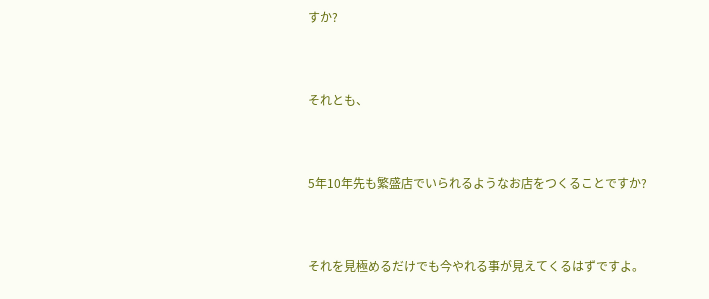すか?



それとも、



5年10年先も繁盛店でいられるようなお店をつくることですか?



それを見極めるだけでも今やれる事が見えてくるはずですよ。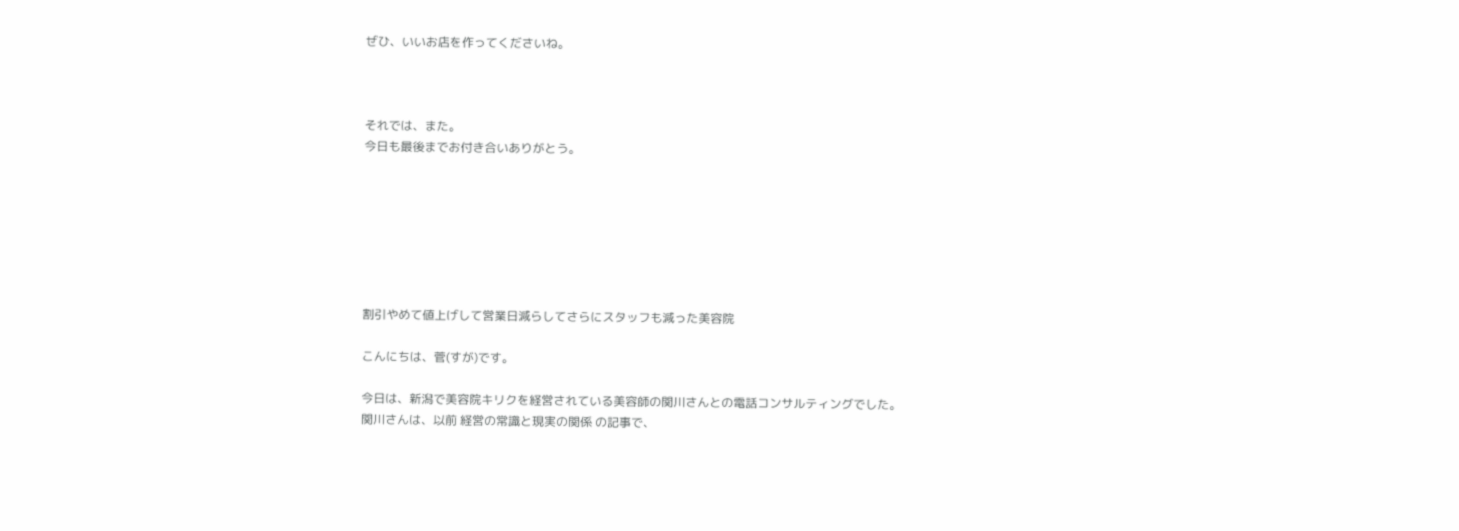ぜひ、いいお店を作ってくださいね。



それでは、また。
今日も最後までお付き合いありがとう。







割引やめて値上げして営業日減らしてさらにスタッフも減った美容院

こんにちは、菅(すが)です。

今日は、新潟で美容院キリクを経営されている美容師の関川さんとの電話コンサルティングでした。
関川さんは、以前 経営の常識と現実の関係 の記事で、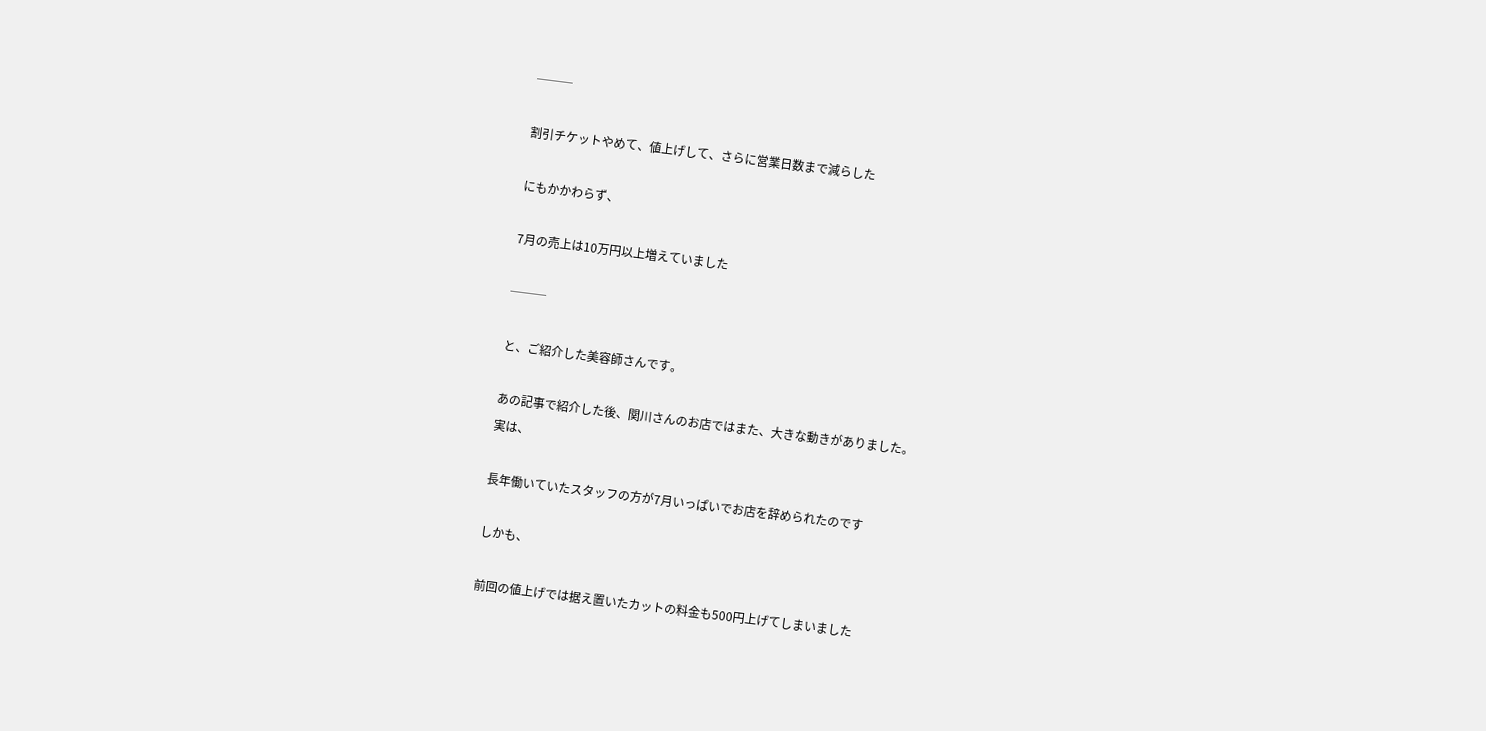───

割引チケットやめて、値上げして、さらに営業日数まで減らした

にもかかわらず、

7月の売上は10万円以上増えていました

───

と、ご紹介した美容師さんです。

あの記事で紹介した後、関川さんのお店ではまた、大きな動きがありました。
実は、

長年働いていたスタッフの方が7月いっぱいでお店を辞められたのです

しかも、

前回の値上げでは据え置いたカットの料金も500円上げてしまいました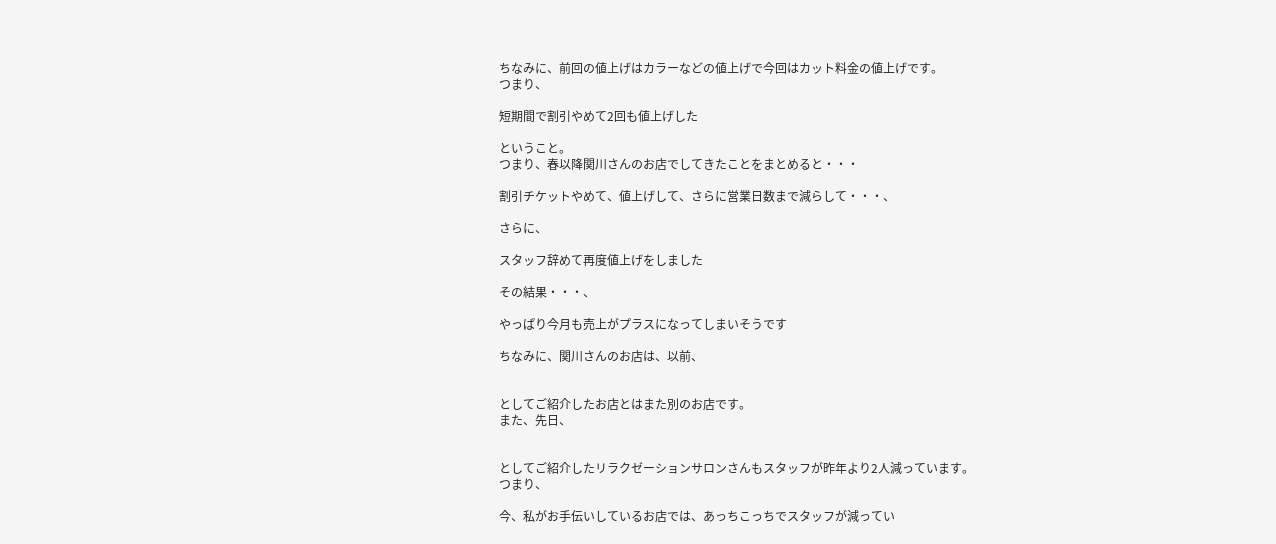ちなみに、前回の値上げはカラーなどの値上げで今回はカット料金の値上げです。
つまり、

短期間で割引やめて2回も値上げした

ということ。
つまり、春以降関川さんのお店でしてきたことをまとめると・・・

割引チケットやめて、値上げして、さらに営業日数まで減らして・・・、

さらに、

スタッフ辞めて再度値上げをしました

その結果・・・、

やっぱり今月も売上がプラスになってしまいそうです

ちなみに、関川さんのお店は、以前、


としてご紹介したお店とはまた別のお店です。
また、先日、


としてご紹介したリラクゼーションサロンさんもスタッフが昨年より2人減っています。
つまり、

今、私がお手伝いしているお店では、あっちこっちでスタッフが減ってい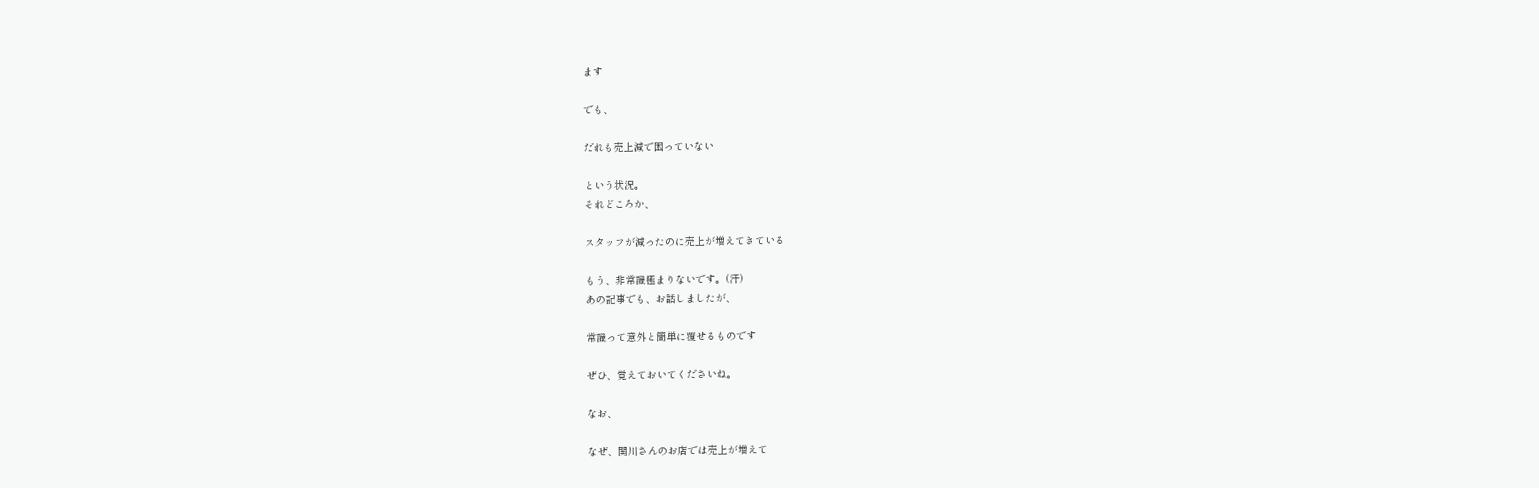ます

でも、

だれも売上減で困っていない

という状況。
それどころか、

スタッフが減ったのに売上が増えてきている

もう、非常識極まりないです。(汗)
あの記事でも、お話しましたが、

常識って意外と簡単に覆せるものです

ぜひ、覚えておいてくださいね。

なお、

なぜ、関川さんのお店では売上が増えて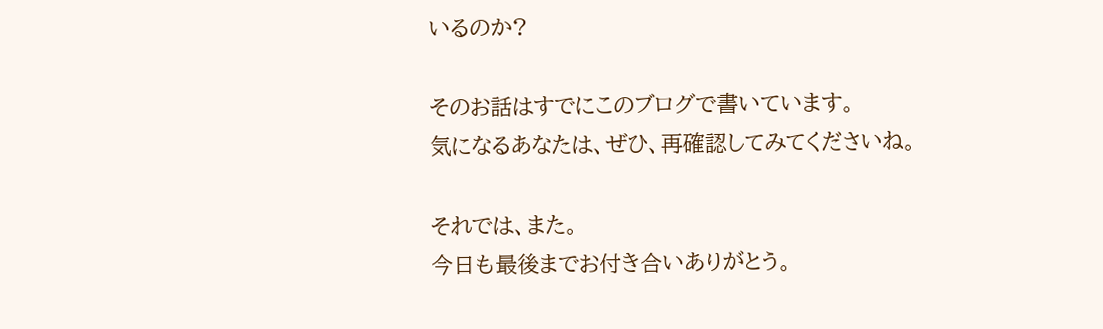いるのか?

そのお話はすでにこのブログで書いています。
気になるあなたは、ぜひ、再確認してみてくださいね。

それでは、また。
今日も最後までお付き合いありがとう。